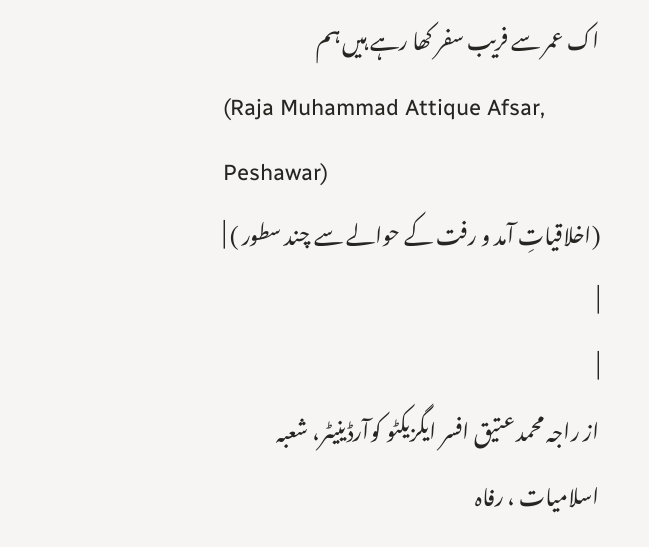اک عمر سے فریب سفر کھا رہے ہیں ہم
(Raja Muhammad Attique Afsar, Peshawar)
(اخلاقیاتِ آمد و رفت کے حوالے سے چند سطور ) |
|
|
از راجہ محمد عتیق افسر ایگزیکٹو کوآرڈینیٹر، شعبہ اسلامیات ، رفاہ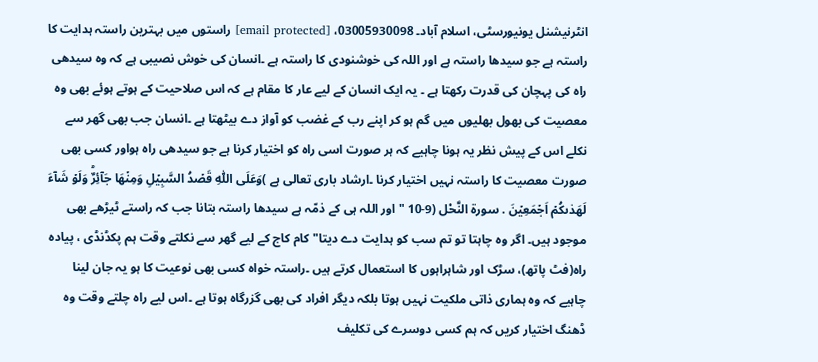انٹرنیشنل یونیورسٹی، اسلام آباد۔ 03005930098، [email protected] راستوں میں بہترین راستہ ہدایت کا راستہ ہے جو سیدھا راستہ ہے اور اللہ کی خوشنودی کا راستہ ہے ۔انسان کی خوش نصیبی ہے کہ وہ سیدھی راہ کی پہچان کی قدرت رکھتا ہے ۔ یہ ایک انسان کے لیے عار کا مقام ہے کہ اس صلاحیت کے ہوتے ہوئے بھی وہ معصیت کی بھول بھلیوں میں گم ہو کر اپنے رب کے غضب کو آواز دے بیٹھتا ہے ۔انسان جب بھی گھر سے نکلے اس کے پیش نظر یہ ہونا چاہیے کہ ہر صورت اسی راہ کو اختیار کرنا ہے جو سیدھی راہ ہواور کسی بھی صورت معصیت کا راستہ نہیں اختیار کرنا ۔ارشاد باری تعالی ہے )وَعَلَى اللّٰهِ قَصۡدُ السَّبِيۡلِ وَمِنۡهَا جَآئِرٌؕ وَلَوۡ شَآءَ لَهَدٰٮكُمۡ اَجۡمَعِيۡنَ . سورة النَّحْل (9-10 "اور اللہ ہی کے ذمّہ ہے سیدھا راستہ بتانا جب کہ راستے ٹیڑھے بھی موجود ہیں۔ اگر وہ چاہتا تو تم سب کو ہدایت دے دیتا" کام کاج کے لیے گھر سے نکلتے وقت ہم پکڈنڈی ، پیادہ راہ(فٹ پاتھ)، سڑک اور شاہراہوں کا استعمال کرتے ہیں ۔راستہ خواہ کسی بھی نوعیت کا ہو یہ جان لینا چاہیے کہ وہ ہماری ذاتی ملکیت نہیں ہوتا بلکہ دیگر افراد کی بھی گزرگاہ ہوتا ہے ۔اس لیے راہ چلتے وقت وہ ڈھنگ اختیار کریں کہ ہم کسی دوسرے کی تکلیف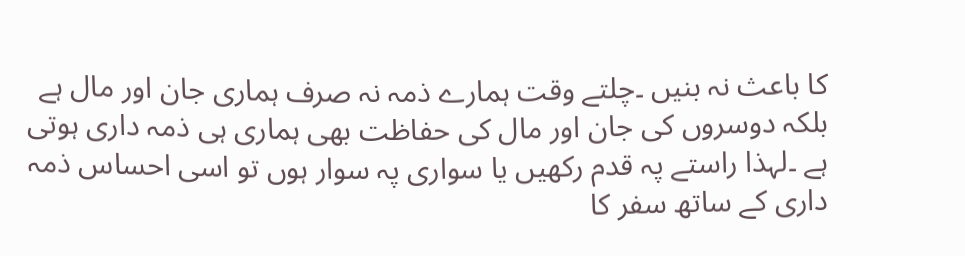کا باعث نہ بنیں ۔چلتے وقت ہمارے ذمہ نہ صرف ہماری جان اور مال ہے بلکہ دوسروں کی جان اور مال کی حفاظت بھی ہماری ہی ذمہ داری ہوتی ہے ۔لہذا راستے پہ قدم رکھیں یا سواری پہ سوار ہوں تو اسی احساس ذمہ داری کے ساتھ سفر کا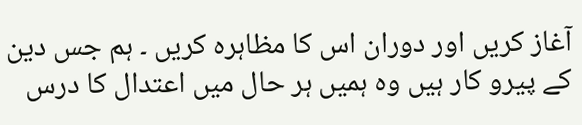آغاز کریں اور دوران اس کا مظاہرہ کریں ۔ ہم جس دین کے پیرو کار ہیں وہ ہمیں ہر حال میں اعتدال کا درس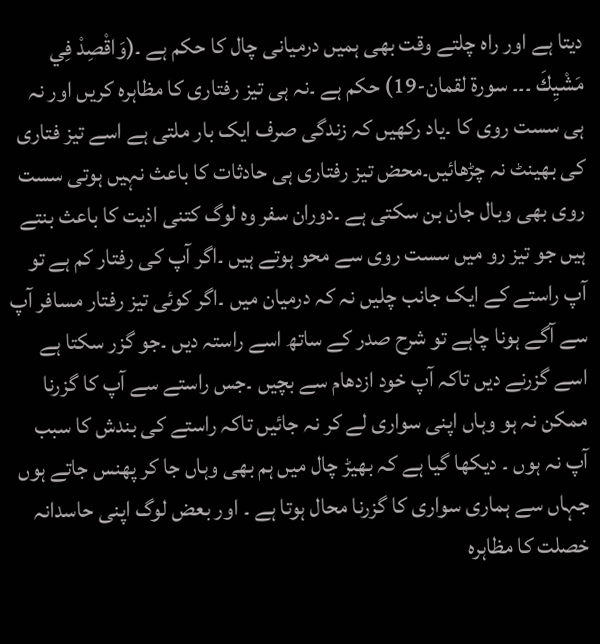دیتا ہے اور راہ چلتے وقت بھی ہمیں درمیانی چال کا حکم ہے ۔(وَاقْصِدْ فِي مَشْيِكَ ۔۔۔ سورۃ لقمان-19) حکم ہے ۔نہ ہی تیز رفتاری کا مظاہرہ کریں اور نہ ہی سست روی کا ۔یاد رکھیں کہ زندگی صرف ایک بار ملتی ہے اسے تیز فتاری کی بھینٹ نہ چڑھائیں۔محض تیز رفتاری ہی حادثات کا باعث نہیں ہوتی سست روی بھی وبال جان بن سکتی ہے ۔دوران سفر وہ لوگ کتنی اذیت کا باعث بنتے ہیں جو تیز رو میں سست روی سے محو ہوتے ہیں ۔اگر آپ کی رفتار کم ہے تو آپ راستے کے ایک جانب چلیں نہ کہ درمیان میں ۔اگر کوئی تیز رفتار مسافر آپ سے آگے ہونا چاہے تو شرح صدر کے ساتھ اسے راستہ دیں ۔جو گزر سکتا ہے اسے گزرنے دیں تاکہ آپ خود ازدھام سے بچیں ۔جس راستے سے آپ کا گزرنا ممکن نہ ہو وہاں اپنی سواری لے کر نہ جائیں تاکہ راستے کی بندش کا سبب آپ نہ ہوں ۔ دیکھا گیا ہے کہ بھیڑ چال میں ہم بھی وہاں جا کر پھنس جاتے ہوں جہاں سے ہماری سواری کا گزرنا محال ہوتا ہے ۔ اور بعض لوگ اپنی حاسدانہ خصلت کا مظاہرہ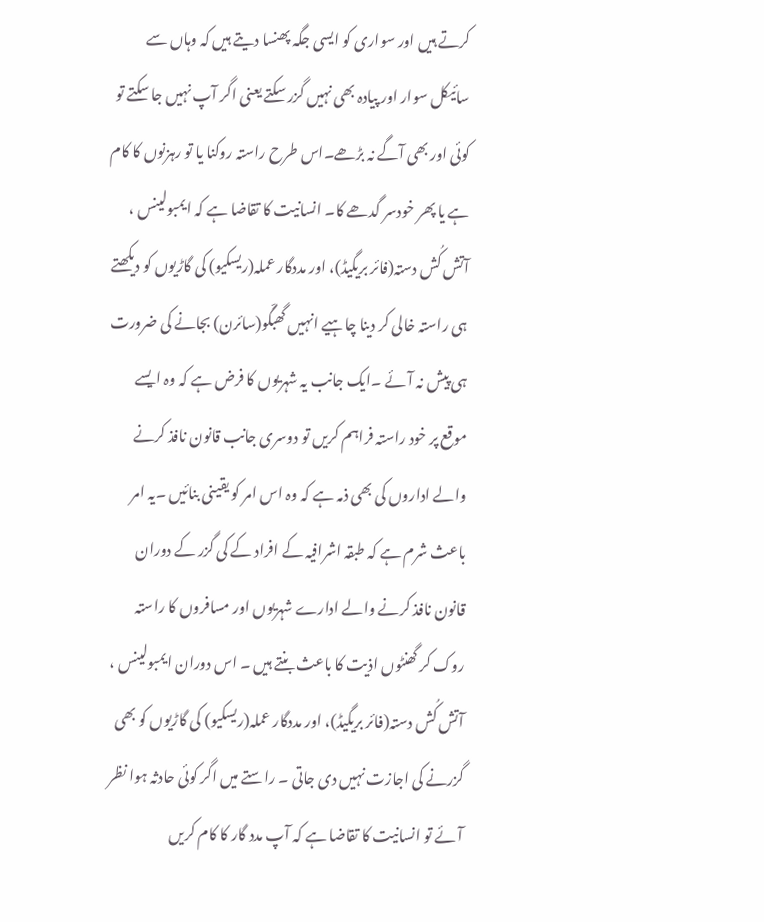کرتے ہیں اور سواری کو ایسی جگہ پھنسا دیتے ہیں کہ وہاں سے سائیکل سوار اور پیادہ بھی نہیں گزر سکتے یعنی اگر آپ نہیں جا سکتے تو کوئی اور بھی آگے نہ بڑھے۔اس طرح راستہ روکنا یا تو رہزنوں کا کام ہے یا پھر خودسر گدھے کا۔ انسانیت کا تقاضا ہے کہ ایمبولینس ، آتش کُش دستہ(فائر بریگیڈ)، اور مددگار عملہ(ریسکیو) کی گاڑیوں کو دیکھتے ہی راستہ خالی کر دینا چاہیے انہیں گھبگّو(سائرن) بجانے کی ضرورت ہی پیش نہ آئے ۔ایک جانب یہ شہریوں کا فرض ہے کہ وہ ایسے موقع پر خود راستہ فراہم کریں تو دوسری جانب قانون نافذ کرنے والے اداروں کی بھی ذمہ ہے کہ وہ اس امر کو یقینی بنائیں ۔یہ امر باعث شرم ہے کہ طبقہ اشرافیہ کے افراد کے کی گزر کے دوران قانون نافذ کرنے والے ادارے شہریوں اور مسافروں کا راستہ روک کر گھنٹوں اذیت کا باعث بنتے ہیں ۔ اس دوران ایمبولینس ، آتش کُش دستہ(فائر بریگیڈ)، اور مددگار عملہ(ریسکیو) کی گاڑیوں کو بھی گزرنے کی اجازت نہیں دی جاتی ۔ راستے میں اگر کوئی حادثہ ہوا نظر آئے تو انسانیت کا تقاضا ہے کہ آپ مدد گار کا کام کریں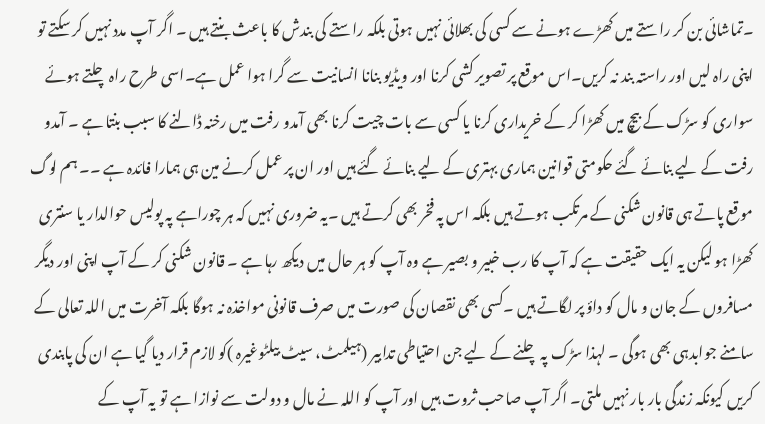۔تماشائی بن کر راستے میں کھڑے ہونے سے کسی کی بھلائی نہیں ہوتی بلکہ راستے کی بندش کا باعث بنتے ہیں ۔ اگر آپ مدد نہیں کر سکتے تو اپنی راہ لیں اور راستہ بند نہ کریں۔اس موقع پر تصویر کشی کرنا اور ویڈیو بنانا انسانیت سے گرا ہوا عمل ہے۔اسی طرح راہ چلتے ہوئے سواری کو سڑک کے بیچ میں کھڑا کر کے خریداری کرنا یا کسی سے بات چیت کرنا بھی آمدو رفت میں رخنہ ڈالنے کا سبب بنتا ہے ۔ آمدو رفت کے لیے بنائے گئے حکومتی قوانین ہماری بہتری کے لیے بنائے گئے ہیں اور ان پر عمل کرنے مین ہی ہمارا فائدہ ہے ۔۔ ہم لوگ موقع پاتے ہی قانون شکنی کے مرتکب ہوتے ہیں بلکہ اس پہ فخر بھی کرتے ہیں ۔یہ ضروری نہیں کہ ہر چوراہے پہ پولیس حوالدار یا سنتری کھڑا ہو لیکن یہ ایک حقیقت ہے کہ آپ کا رب خبیر و بصیر ہے وہ آپ کو ہر حال میں دیکھ رہا ہے ۔ قانون شکنی کر کے آپ اپنی اور دیگر مسافروں کے جان و مال کو داؤ پر لگاتے ہیں ۔کسی بھی نقصان کی صورت میں صرف قانونی مواخذہ نہ ہوگا بلکہ آخرت میں اللہ تعالی کے سامنے جوابدہی بھی ہوگی ۔ لہذا سڑک پہ چلنے کے لیے جن احتیاطی تدابیر (ہیلمٹ، سیٹ بیلٹوغیرہ )کو لازم قرار دیا گیا ہے ان کی پابندی کریں کیونکہ زندگی بار بار نہیں ملتی۔ اگر آپ صاحب ثروت ہیں اور آپ کو اللہ نے مال و دولت سے نوازا ہے تو یہ آپ کے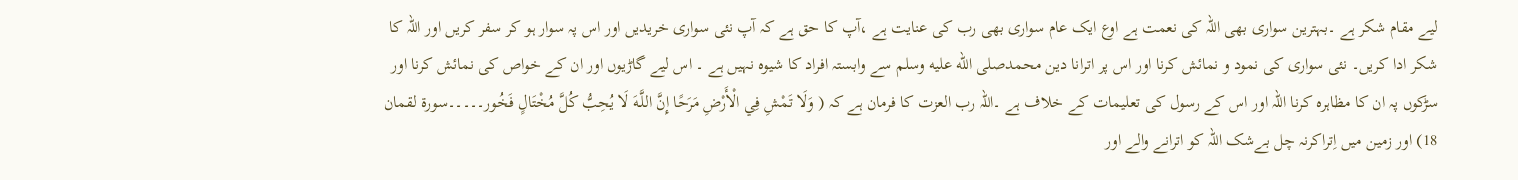لیے مقام شکر ہے ۔بہترین سواری بھی اللہ کی نعمت ہے اوع ایک عام سواری بھی رب کی عنایت ہے ،آپ کا حق ہے کہ آپ نئی سواری خریدیں اور اس پہ سوار ہو کر سفر کریں اور اللہ کا شکر ادا کریں۔ نئی سواری کی نمود و نمائش کرنا اور اس پر اترانا دین محمدصلى الله عليه وسلم سے وابستہ افراد کا شیوہ نہیں ہے ۔ اس لیے گاڑیوں اور ان کے خواص کی نمائش کرنا اور سڑکوں پہ ان کا مظاہرہ کرنا اللہ اور اس کے رسول کی تعلیمات کے خلاف ہے ۔اللہ رب العزت کا فرمان ہے کہ ( وَلَا تَمْشِ فِي الْأَرْضِ مَرَحًا إِنَّ اللَّـهَ لَا يُحِبُّ كُلَّ مُخْتَالٍ فَخُور۔۔۔۔۔سورۃ لقمان 18) اور زمین میں اِتراکرنہ چل بےشک اللہ کو اترانے والے اور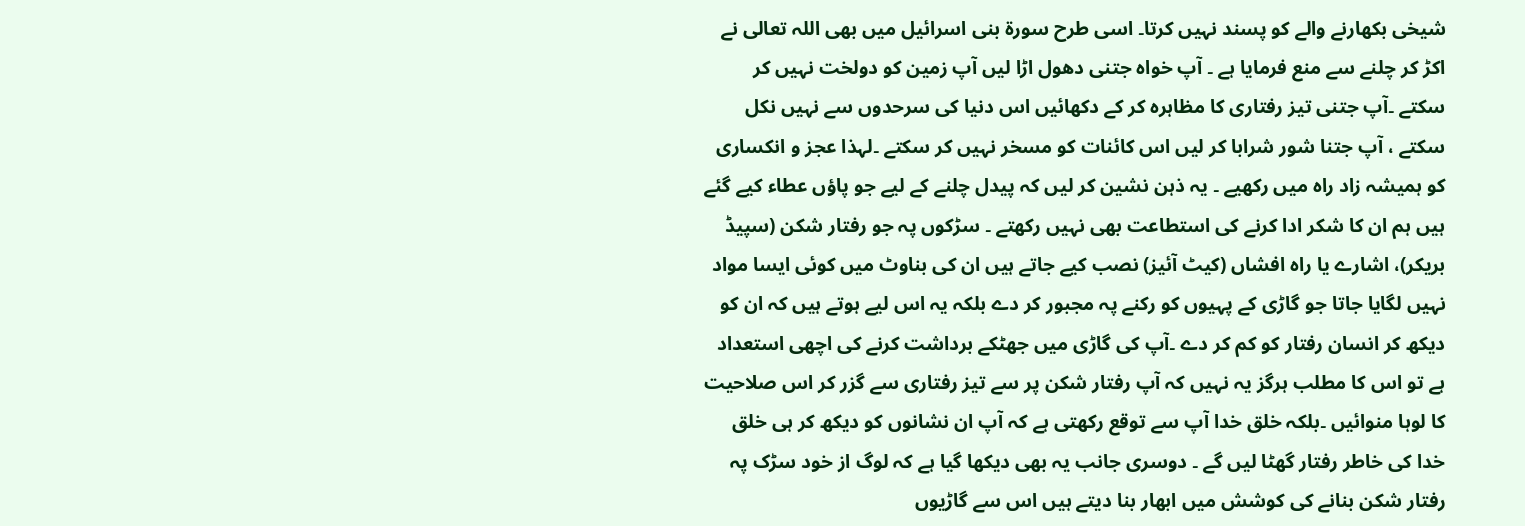شیخی بکھارنے والے کو پسند نہیں کرتا۔ اسی طرح سورۃ بنی اسرائیل میں بھی اللہ تعالی نے اکڑ کر چلنے سے منع فرمایا ہے ۔ آپ خواہ جتنی دھول اڑا لیں آپ زمین کو دولخت نہیں کر سکتے ۔آپ جتنی تیز رفتاری کا مظاہرہ کر کے دکھائیں اس دنیا کی سرحدوں سے نہیں نکل سکتے ، آپ جتنا شور شرابا کر لیں اس کائنات کو مسخر نہیں کر سکتے ۔لہذا عجز و انکساری کو ہمیشہ زاد راہ میں رکھیے ۔ یہ ذہن نشین کر لیں کہ پیدل چلنے کے لیے جو پاؤں عطاء کیے گئے ہیں ہم ان کا شکر ادا کرنے کی استطاعت بھی نہیں رکھتے ۔ سڑکوں پہ جو رفتار شکن (سپیڈ بریکر)، اشارے یا راہ افشاں (کیٹ آئیز) نصب کیے جاتے ہیں ان کی بناوٹ میں کوئی ایسا مواد نہیں لگایا جاتا جو گاڑی کے پہیوں کو رکنے پہ مجبور کر دے بلکہ یہ اس لیے ہوتے ہیں کہ ان کو دیکھ کر انسان رفتار کو کم کر دے ۔آپ کی گاڑی میں جھٹکے برداشت کرنے کی اچھی استعداد ہے تو اس کا مطلب ہرگز یہ نہیں کہ آپ رفتار شکن پر سے تیز رفتاری سے گزر کر اس صلاحیت کا لوہا منوائیں ۔بلکہ خلق خدا آپ سے توقع رکھتی ہے کہ آپ ان نشانوں کو دیکھ کر ہی خلق خدا کی خاطر رفتار گھٹا لیں گے ۔ دوسری جانب یہ بھی دیکھا گیا ہے کہ لوگ از خود سڑک پہ رفتار شکن بنانے کی کوشش میں ابھار بنا دیتے ہیں اس سے گاڑیوں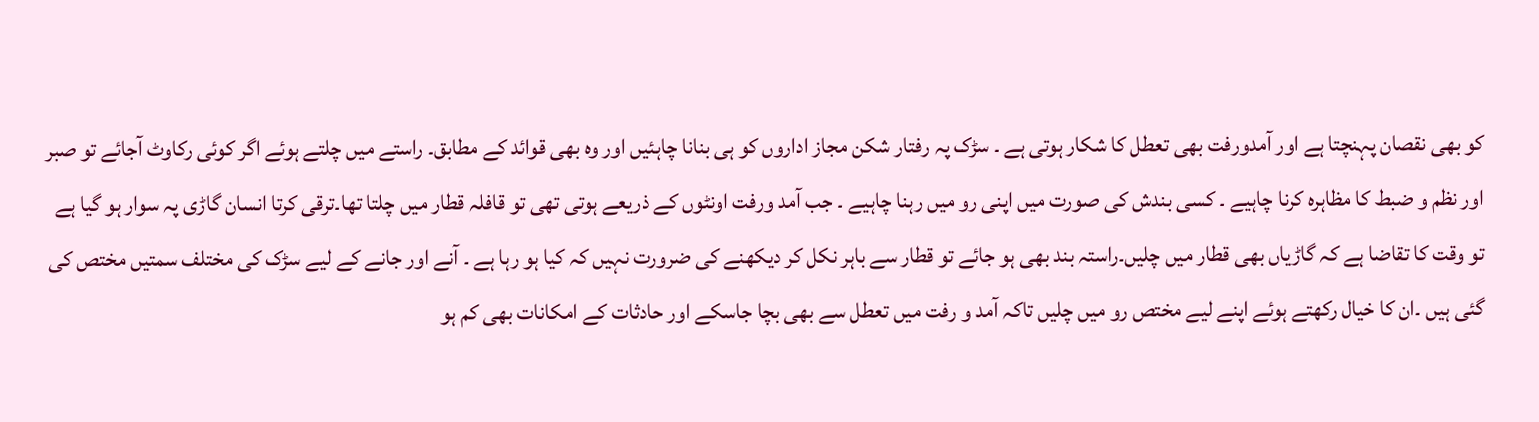کو بھی نقصان پہنچتا ہے اور آمدورفت بھی تعطل کا شکار ہوتی ہے ۔ سڑک پہ رفتار شکن مجاز اداروں کو ہی بنانا چاہئیں اور وہ بھی قوائد کے مطابق۔ راستے میں چلتے ہوئے اگر کوئی رکاوٹ آجائے تو صبر اور نظم و ضبط کا مظاہرہ کرنا چاہیے ۔ کسی بندش کی صورت میں اپنی رو میں رہنا چاہیے ۔ جب آمد ورفت اونٹوں کے ذریعے ہوتی تھی تو قافلہ قطار میں چلتا تھا۔ترقی کرتا انسان گاڑی پہ سوار ہو گیا ہے تو وقت کا تقاضا ہے کہ گاڑیاں بھی قطار میں چلیں۔راستہ بند بھی ہو جائے تو قطار سے باہر نکل کر دیکھنے کی ضرورت نہیں کہ کیا ہو رہا ہے ۔ آنے اور جانے کے لیے سڑک کی مختلف سمتیں مختص کی گئی ہیں ۔ان کا خیال رکھتے ہوئے اپنے لیے مختص رو میں چلیں تاکہ آمد و رفت میں تعطل سے بھی بچا جاسکے اور حادثات کے امکانات بھی کم ہو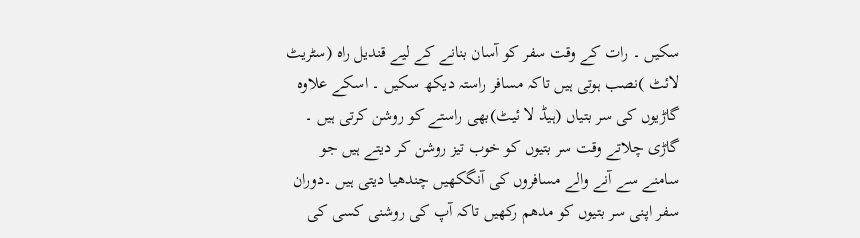سکیں ۔ رات کے وقت سفر کو آسان بنانے کے لیے قندیل راہ (سٹریٹ لائٹ )نصب ہوتی ہیں تاکہ مسافر راستہ دیکھ سکیں ۔ اسکے علاوہ گاڑیوں کی سر بتیاں (ہیڈ لا ئیٹ)بھی راستے کو روشن کرتی ہیں ۔ گاڑی چلاتے وقت سر بتیوں کو خوب تیز روشن کر دیتے ہیں جو سامنے سے آنے والے مسافروں کی آنگکھیں چندھیا دیتی ہیں ۔دوران سفر اپنی سر بتیوں کو مدھم رکھیں تاکہ آپ کی روشنی کسی کی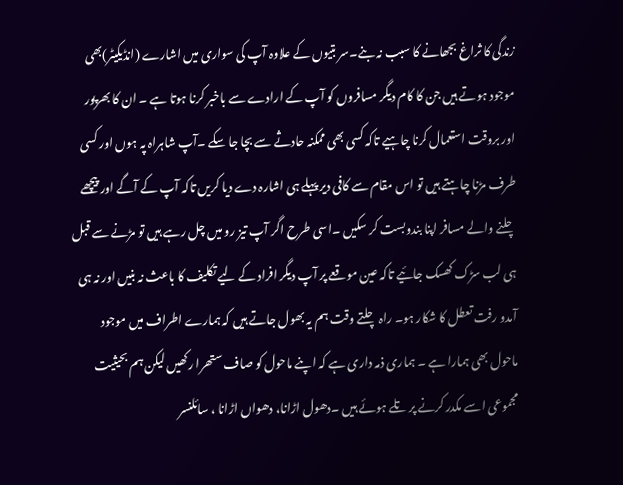زندگی کا ثراغ بجھانے کا سبب نہ بنے۔سر بتیوں کے علاوہ آپ کی سواری میں اشارے (انڈیکیٹر)بھی موجود ہوتے ہیں جن کا کام دیگر مسافروں کو آپ کے ارادے سے باخبر کرنا ہوتا ہے ۔ ان کا بھرپور اور بروقت استعمال کرنا چاہیے تاکہ کسی بھی ممکنہ حادثے سے بچا جا سکے ۔آپ شاہراہ پہ ہوں اور کسی طرف مڑنا چاہتے ہیں تو اس مقام سے کافی دیر پہلے ہی اشارہ دے دیا کریں تاکہ آپ کے آگے اور پیچھے چلنے والے مسافر اپنا بندوبست کر سکیں ۔اسی طرح اگر آپ تیز رو میں چل رہے ہیں تو مڑنے سے قبل ہی لب سڑک کھسک جائیے تاکہ عین موقعے پر آپ دیگر افراد کے لیے تکلیف کا باعث نہ بنیں اور نہ ہی آمدو رفت تعطل کا شکار ہو۔ راہ چلتے وقت ہم یہ بھول جاتے ہیں کہ ہمارے اطراف میں موجود ماحول بھی ہمارا ہے ۔ ہماری ذمہ داری ہے کہ اپنے ماحول کو صاف ستھرا رکھیں لیکن ہم بحیثیت مجموعی اسے مکدر کرنے پر تلے ہوئے ہیں ۔دھول اڑانا، دھواں اڑانا ، سائلنسر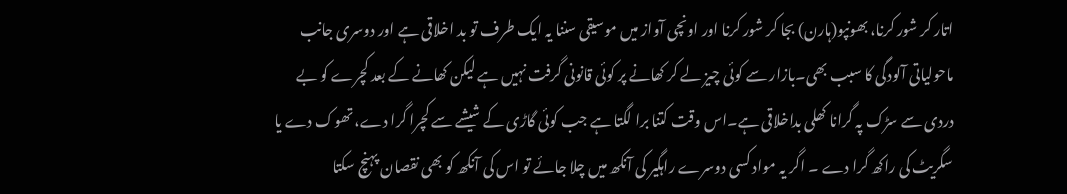اتار کر شور کرنا، بھونپو(ہارن) بجا کر شور کرنا اور اونچی آواز میں موسیقی سننا یہ ایک طرف تو بد اخلاقی ہے اور دوسری جانب ماحولیاتی آلودگی کا سبب بھی۔بازار سے کوئی چیز لے کر کھانے پر کوئی قانونی گرفت نہیں ہے لیکن کھانے کے بعد کچرے کو بے دردی سے سڑک پہ گرانا کھلی بداخلاقی ہے۔اس وقت کتنا برا لگتا ہے جب کوئی گاڑی کے شیشے سے کچرا گرا دے، تھوک دے یا سگریٹ کی راکھ گرا دے ۔ اگر یہ مواد کسی دوسرے راہگیر کی آنکھ میں چلا جائے تو اس کی آنکھ کو بھی نقصان پہنچ سکتا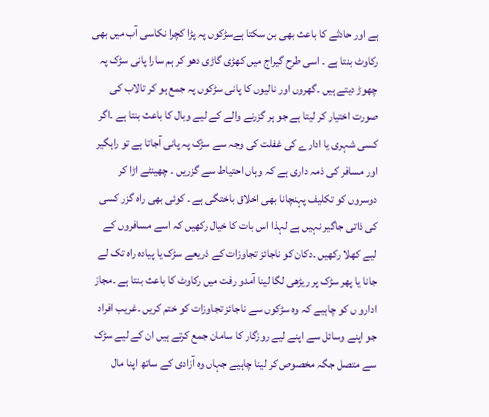ہے اور حادثے کا باعث بھی بن سکتا ہےسڑکوں پہ پڑا کچرا نکاسی آب میں بھی رکاوٹ بنتا ہے ۔ اسی طرح گیراج میں کھڑی گاڑی دھو کر ہم سارا پانی سڑک پہ چھوڑ دیتے ہیں ۔گھروں اور نالیوں کا پانی سڑکوں پہ جمع ہو کر تالاب کی صورت اختیار کر لیتا ہے جو ہر گزرنے والے کے لیے وبال کا باعث بنتا ہے ۔اگر کسی شہری یا ادارے کی غفلت کی وجہ سے سڑک پہ پانی آجاتا ہے تو راہگیر اور مسافر کی ذمہ داری ہے کہ وہاں احتیاط سے گزریں ۔ چھینٹے اڑا کر دوسروں کو تکلیف پہنچانا بھی اخلاق باختگی ہے ۔ کوئی بھی راہ گزر کسی کی ذاتی جاگیر نہیں ہے لہذا اس بات کا خیال رکھیں کہ اسے مسافروں کے لیے کھلا رکھیں ۔دکان کو ناجائز تجاوزات کے ذریعے سڑک یا پیادہ راہ تک لے جانا یا پھر سڑک پر ریڑھی لگا لینا آمدو رفت میں رکاوٹ کا باعث بنتا ہے ۔مجاز ادارو ں کو چاہیے کہ وہ سڑکوں سے ناجائز تجاوزات کو ختم کریں ۔غریب افراد جو اپنے وسائل سے اپنے لیے روزگار کا سامان جمع کرتے ہیں ان کے لیے سڑک سے متصل جگہ مخصوص کر لینا چاہیے جہاں وہ آزادی کے ساتھ اپنا مال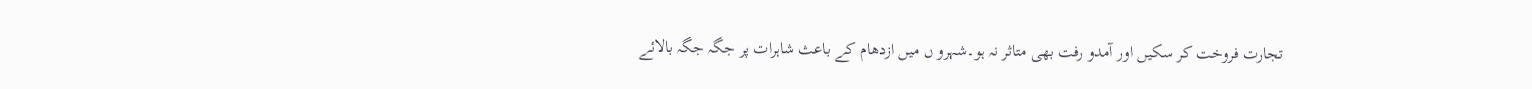تجارت فروخت کر سکیں اور آمدو رفت بھی متاثر نہ ہو۔شہرو ں میں ازدھام کے باعث شاہرات پر جگہ جگہ بالائے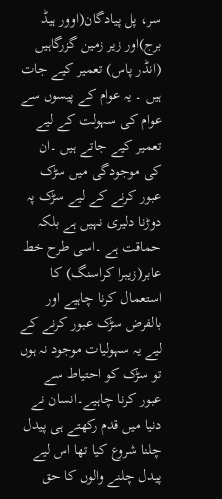سر، پل پیادگان(اوور ہیڈ برج)اور زیر زمین گزرگاہیں (انڈر پاس) تعمیر کیے جات ہیں ۔ یہ عوام کے پیسوں سے عوام کی سہولت کے لیے تعمیر کیے جاتے ہیں ۔ان کی موجودگی میں سڑک عبور کرنے کے لیے سڑک پہ دوڑنا دلیری نہیں ہے بلکہ حماقت ہے ۔اسی طرح خط عابر(زیبرا کراسنگ) کا استعمال کرنا چاہیے اور بالفرض سڑک عبور کرنے کے لیے یہ سہولیات موجود نہ ہوں تو سڑک کو احتیاط سے عبور کرنا چاہیے۔انسان نے دنیا میں قدم رکھتے ہی پیدل چلنا شروع کیا تھا اس لیے پیدل چلنے والوں کا حق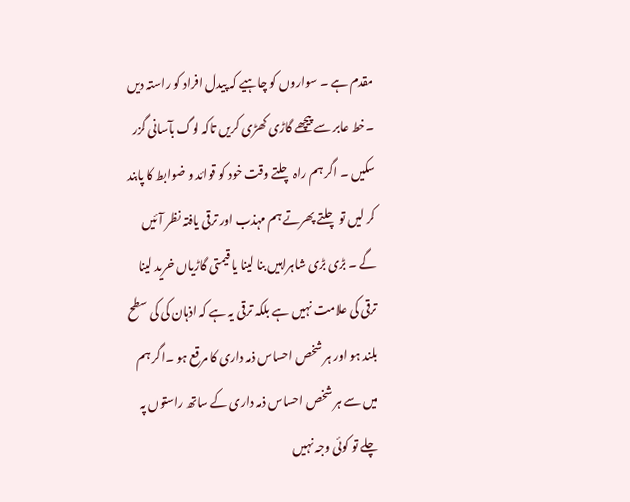مقدم ہے ۔ سواروں کو چاہیے کہ پیدل افراد کو راستہ دیں ۔خط عابر سے پیچھے گاڑی کھڑی کریں تاکہ لوگ بآسانی گزر سکیں ۔ اگر ہم راہ چلتے وقت خود کو قوائد و ضوابط کا پابند کر لیں تو چلتے پھرتے ہم مہذب اور ترقی یافتہ نظر آئیں گے ۔ بڑی بڑی شاہراہیں بنا لینا یا قیمتی گاڑیاں خرید لینا ترقی کی علامت نہیں ہے بلکہ ترقی یہ ہے کہ اذہان کی کی سطح بلند ہو اور ہر شخص احساس ذمہ داری کا مرقع ہو ۔اگر ہم میں سے ہر شخص احساس ذمہ داری کے ساتھ راستوں پہ چلے تو کوئی وجہ نہیں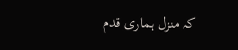کہ منزل ہماری قدم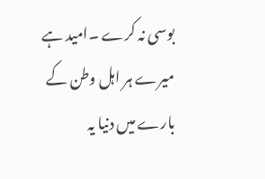بوسی نہ کرے ۔امید ہے میرے ہر اہل وطن کے بارے میں دنیا یہ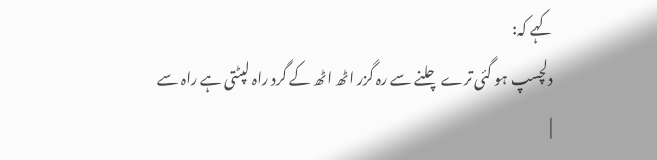کہے کہ:
دلچسپ ہو گئی ترے چلنے سے رہ گزر اٹھ اٹھ کے گرد راہ لپٹتی ہے راہ سے
|